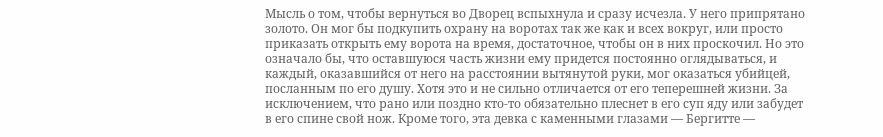Мысль о том, чтобы вернуться во Дворец вспыхнула и сразу исчезла. У него припрятано золото. Он мог бы подкупить охрану на воротах так же как и всех вокруг, или просто приказать открыть ему ворота на время, достаточное, чтобы он в них проскочил. Но это означало бы, что оставшуюся часть жизни ему придется постоянно оглядываться, и каждый, оказавшийся от него на расстоянии вытянутой руки, мог оказаться убийцей, посланным по его душу. Хотя это и не сильно отличается от его теперешней жизни. За исключением, что рано или поздно кто-то обязательно плеснет в его суп яду или забудет в его спине свой нож. Кроме того, эта девка с каменными глазами — Бергитте —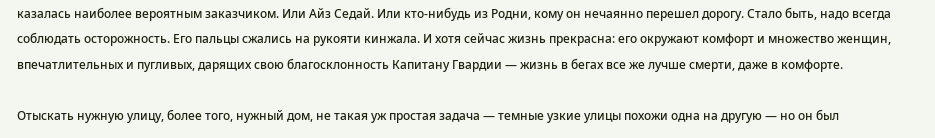казалась наиболее вероятным заказчиком. Или Айз Седай. Или кто-нибудь из Родни, кому он нечаянно перешел дорогу. Стало быть, надо всегда соблюдать осторожность. Его пальцы сжались на рукояти кинжала. И хотя сейчас жизнь прекрасна: его окружают комфорт и множество женщин, впечатлительных и пугливых, дарящих свою благосклонность Капитану Гвардии — жизнь в бегах все же лучше смерти, даже в комфорте.

Отыскать нужную улицу, более того, нужный дом, не такая уж простая задача — темные узкие улицы похожи одна на другую — но он был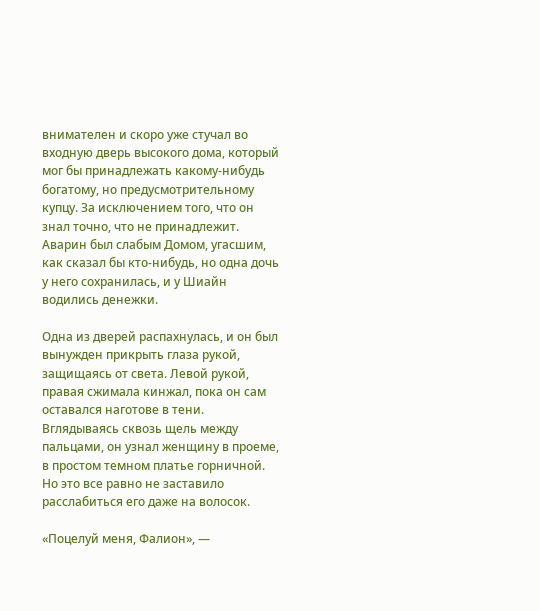внимателен и скоро уже стучал во входную дверь высокого дома, который мог бы принадлежать какому-нибудь богатому, но предусмотрительному купцу. За исключением того, что он знал точно, что не принадлежит. Аварин был слабым Домом, угасшим, как сказал бы кто-нибудь, но одна дочь у него сохранилась, и у Шиайн водились денежки.

Одна из дверей распахнулась, и он был вынужден прикрыть глаза рукой, защищаясь от света. Левой рукой, правая сжимала кинжал, пока он сам оставался наготове в тени. Вглядываясь сквозь щель между пальцами, он узнал женщину в проеме, в простом темном платье горничной. Но это все равно не заставило расслабиться его даже на волосок.

«Поцелуй меня, Фалион», —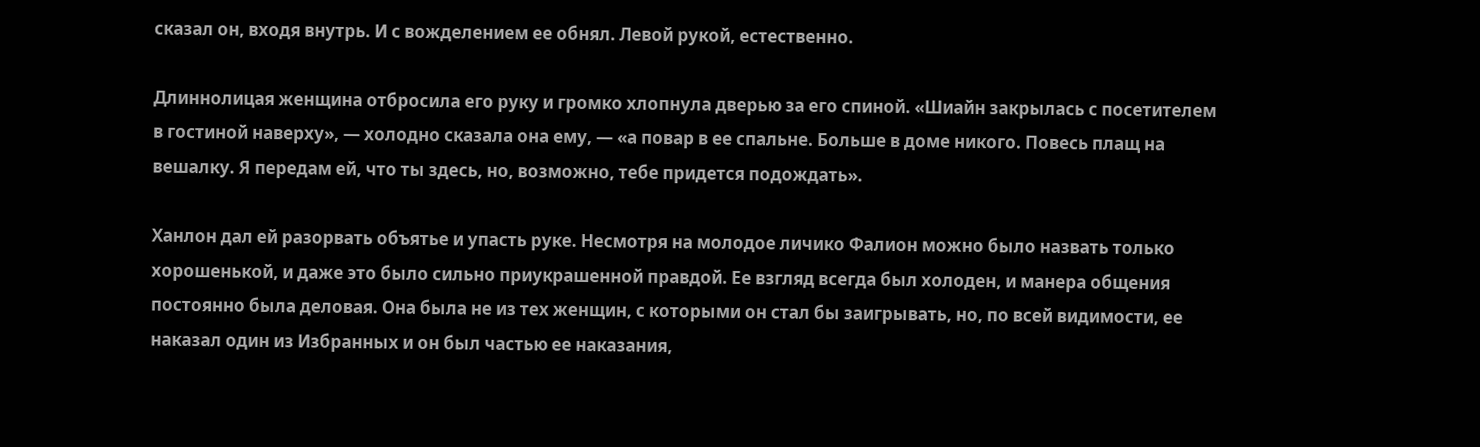сказал он, входя внутрь. И с вожделением ее обнял. Левой рукой, естественно.

Длиннолицая женщина отбросила его руку и громко хлопнула дверью за его спиной. «Шиайн закрылась с посетителем в гостиной наверху», — холодно сказала она ему, — «а повар в ее спальне. Больше в доме никого. Повесь плащ на вешалку. Я передам ей, что ты здесь, но, возможно, тебе придется подождать».

Ханлон дал ей разорвать объятье и упасть руке. Несмотря на молодое личико Фалион можно было назвать только хорошенькой, и даже это было сильно приукрашенной правдой. Ее взгляд всегда был холоден, и манера общения постоянно была деловая. Она была не из тех женщин, с которыми он стал бы заигрывать, но, по всей видимости, ее наказал один из Избранных и он был частью ее наказания,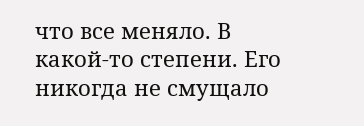что все меняло. В какой-то степени. Его никогда не смущало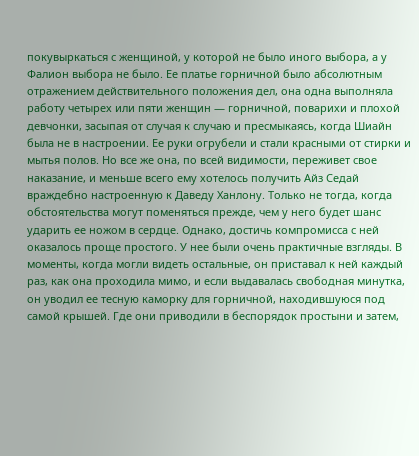покувыркаться с женщиной, у которой не было иного выбора, а у Фалион выбора не было. Ее платье горничной было абсолютным отражением действительного положения дел, она одна выполняла работу четырех или пяти женщин — горничной, поварихи и плохой девчонки, засыпая от случая к случаю и пресмыкаясь, когда Шиайн была не в настроении. Ее руки огрубели и стали красными от стирки и мытья полов. Но все же она, по всей видимости, переживет свое наказание, и меньше всего ему хотелось получить Айз Седай враждебно настроенную к Даведу Ханлону. Только не тогда, когда обстоятельства могут поменяться прежде, чем у него будет шанс ударить ее ножом в сердце. Однако, достичь компромисса с ней оказалось проще простого. У нее были очень практичные взгляды. В моменты, когда могли видеть остальные, он приставал к ней каждый раз, как она проходила мимо, и если выдавалась свободная минутка, он уводил ее тесную каморку для горничной, находившуюся под самой крышей. Где они приводили в беспорядок простыни и затем,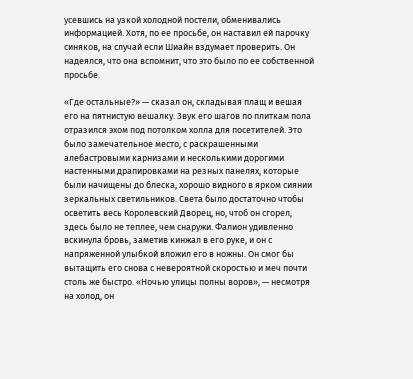усевшись на узкой холодной постели, обменивались информацией. Хотя, по ее просьбе, он наставил ей парочку синяков, на случай если Шиайн вздумает проверить. Он надеялся, что она вспомнит, что это было по ее собственной просьбе.

«Где остальные?» — сказал он, складывая плащ и вешая его на пятнистую вешалку. Звук его шагов по плиткам пола отразился эхом под потолком холла для посетителей. Это было замечательное место, с раскрашенными алебастровыми карнизами и несколькими дорогими настенными драпировками на резных панелях, которые были начищены до блеска, хорошо видного в ярком сиянии зеркальных светильников. Света было достаточно чтобы осветить весь Королевский Дворец, но, чтоб он сгорел, здесь было не теплее, чем снаружи. Фалион удивленно вскинула бровь, заметив кинжал в его руке, и он с напряженной улыбкой вложил его в ножны. Он смог бы вытащить его снова с невероятной скоростью и меч почти столь же быстро. «Ночью улицы полны воров», — несмотря на холод, он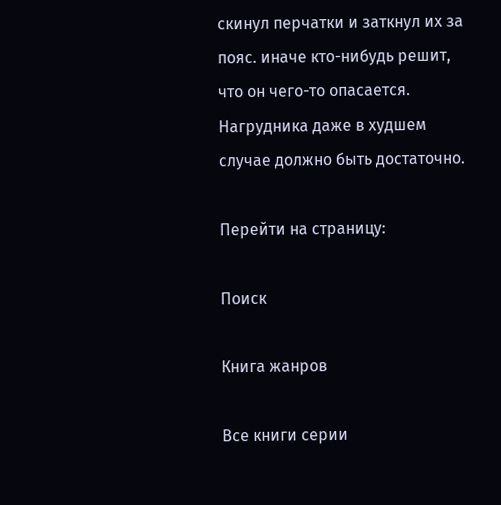скинул перчатки и заткнул их за пояс. иначе кто-нибудь решит, что он чего-то опасается. Нагрудника даже в худшем случае должно быть достаточно.

Перейти на страницу:

Поиск

Книга жанров

Все книги серии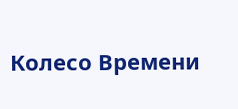Колесо Времени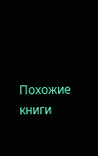Похожие книги